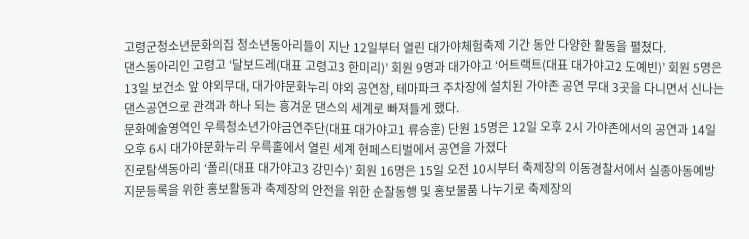고령군청소년문화의집 청소년동아리들이 지난 12일부터 열린 대가야체험축제 기간 동안 다양한 활동을 펼쳤다.
댄스동아리인 고령고 ‘달보드레(대표 고령고3 한미리)’ 회원 9명과 대가야고 ‘어트랙트(대표 대가야고2 도예빈)’ 회원 5명은 13일 보건소 앞 야외무대, 대가야문화누리 야외 공연장, 테마파크 주차장에 설치된 가야존 공연 무대 3곳을 다니면서 신나는 댄스공연으로 관객과 하나 되는 흥겨운 댄스의 세계로 빠져들게 했다.
문화예술영역인 우륵청소년가야금연주단(대표 대가야고1 류승훈) 단원 15명은 12일 오후 2시 가야존에서의 공연과 14일 오후 6시 대가야문화누리 우륵홀에서 열린 세계 현페스티벌에서 공연을 가졌다
진로탐색동아리 ‘폴리(대표 대가야고3 강민수)’ 회원 16명은 15일 오전 10시부터 축제장의 이동경찰서에서 실종아동예방 지문등록을 위한 홍보활동과 축제장의 안전을 위한 순찰동행 및 홍보물품 나누기로 축제장의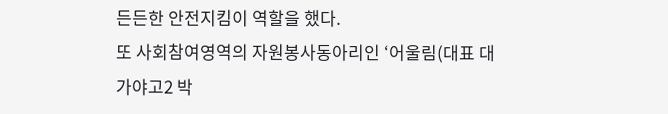든든한 안전지킴이 역할을 했다.
또 사회참여영역의 자원봉사동아리인 ‘어울림(대표 대가야고2 박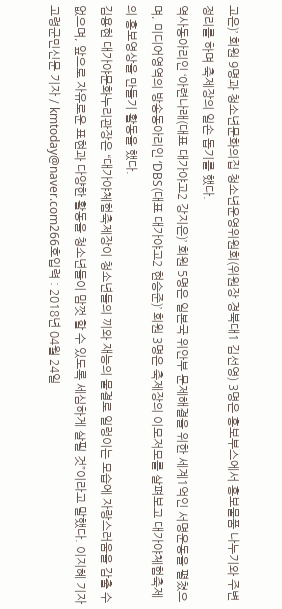고은)’ 회원 9명과 청소년문화의집 청소년운영위원회(위원장 경북대1 김선영) 3명은 홍보부스에서 홍보물품 나누기와 주변정리를 하며 축제장의 일손 돕기를 했다.
역사동아리인 ‘아련나래(대표 대가야고2 강지은)’ 회원 5명은 일본국 위안부 문제해결을 위한 세계1억인 서명운동을 펼쳤으며, 미디어영역의 방송동아리인 ‘DBS(대표 대가야고2 현승준)’ 회원 3명은 축제장의 이모저모를 살펴보고 대가야체험축제의 홍보영상을 만들기 활동을 했다.
김용현 대가야문화누리관장은 “대가야체험축제장이 청소년들의 끼와 재능의 물결로 일렁이는 모습에 자랑스러움을 감출 수 없으며, 앞으로 자유로운 표현과 다양한 활동을 청소년들이 맘껏 할 수 있도록 세심하게 살필 것”이라고 말했다. 이지혜 기자
고령군민신문 기자 / kmtoday@naver.com266호입력 : 2018년 04월 24일